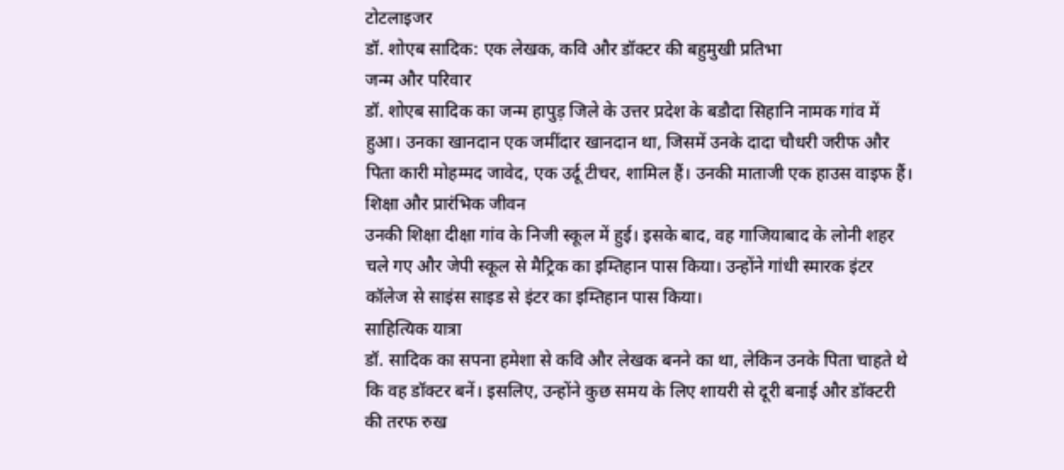टोटलाइजर
डॉ. शोएब सादिक: एक लेखक, कवि और डॉक्टर की बहुमुखी प्रतिभा
जन्म और परिवार
डॉ. शोएब सादिक का जन्म हापुड़ जिले के उत्तर प्रदेश के बडौदा सिहानि नामक गांव में हुआ। उनका खानदान एक जमींदार खानदान था, जिसमें उनके दादा चौधरी जरीफ और पिता कारी मोहम्मद जावेद, एक उर्दू टीचर, शामिल हैं। उनकी माताजी एक हाउस वाइफ हैं।
शिक्षा और प्रारंभिक जीवन
उनकी शिक्षा दीक्षा गांव के निजी स्कूल में हुई। इसके बाद, वह गाजियाबाद के लोनी शहर चले गए और जेपी स्कूल से मैट्रिक का इम्तिहान पास किया। उन्होंने गांधी स्मारक इंटर कॉलेज से साइंस साइड से इंटर का इम्तिहान पास किया।
साहित्यिक यात्रा
डॉ. सादिक का सपना हमेशा से कवि और लेखक बनने का था, लेकिन उनके पिता चाहते थे कि वह डॉक्टर बनें। इसलिए, उन्होंने कुछ समय के लिए शायरी से दूरी बनाई और डॉक्टरी की तरफ रुख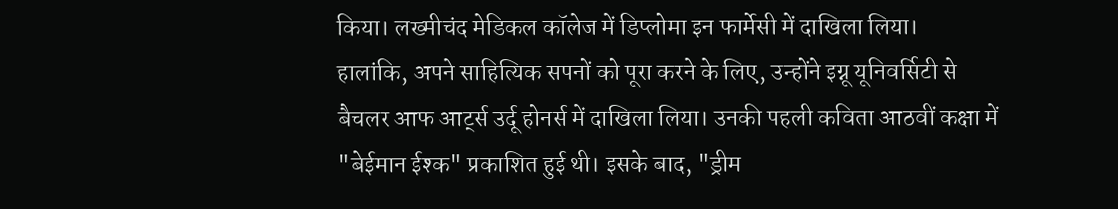किया। लख्मीचंद मेडिकल कॉलेज में डिप्लोमा इन फार्मेसी में दाखिला लिया।
हालांकि, अपने साहित्यिक सपनों को पूरा करने के लिए, उन्होंने इग्नू यूनिवर्सिटी से बैचलर आफ आर्ट्स उर्दू होनर्स में दाखिला लिया। उनकी पहली कविता आठवीं कक्षा में "बेईमान ईश्क" प्रकाशित हुई थी। इसके बाद, "ड्रीम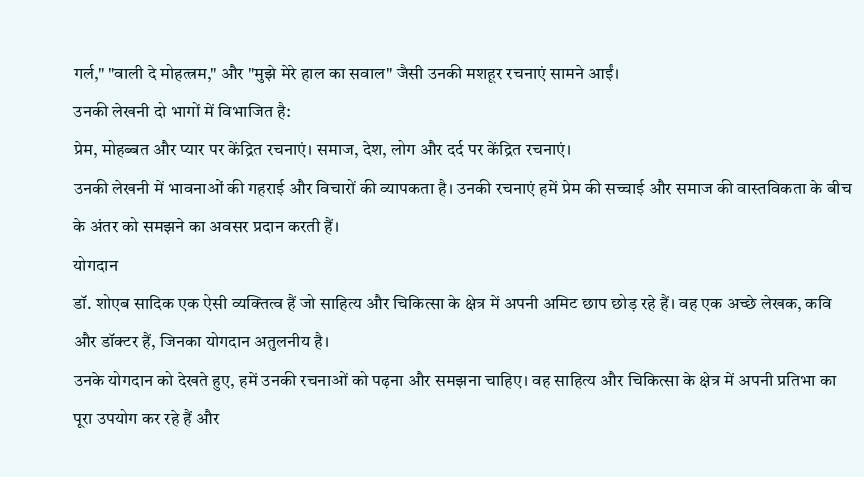गर्ल," "वाली दे मोहत्त्रम," और "मुझे मेरे हाल का सवाल" जैसी उनकी मशहूर रचनाएं सामने आईं।
उनकी लेखनी दो भागों में विभाजित है:
प्रेम, मोहब्बत और प्यार पर केंद्रित रचनाएं। समाज, देश, लोग और दर्द पर केंद्रित रचनाएं।
उनकी लेखनी में भावनाओं की गहराई और विचारों की व्यापकता है। उनकी रचनाएं हमें प्रेम की सच्चाई और समाज की वास्तविकता के बीच के अंतर को समझने का अवसर प्रदान करती हैं।
योगदान
डॉ. शोएब सादिक एक ऐसी व्यक्तित्व हैं जो साहित्य और चिकित्सा के क्षेत्र में अपनी अमिट छाप छोड़ रहे हैं। वह एक अच्छे लेखक, कवि और डॉक्टर हैं, जिनका योगदान अतुलनीय है।
उनके योगदान को देखते हुए, हमें उनकी रचनाओं को पढ़ना और समझना चाहिए। वह साहित्य और चिकित्सा के क्षेत्र में अपनी प्रतिभा का पूरा उपयोग कर रहे हैं और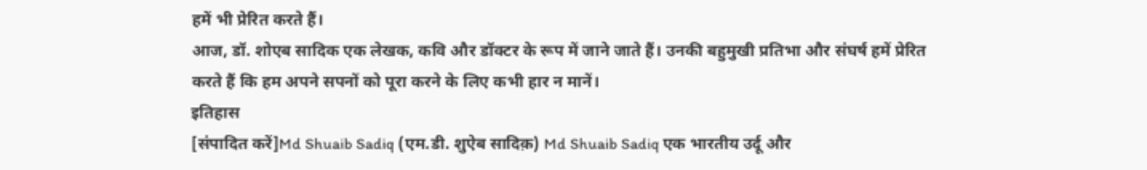हमें भी प्रेरित करते हैं।
आज, डॉ. शोएब सादिक एक लेखक, कवि और डॉक्टर के रूप में जाने जाते हैं। उनकी बहुमुखी प्रतिभा और संघर्ष हमें प्रेरित करते हैं कि हम अपने सपनों को पूरा करने के लिए कभी हार न मानें।
इतिहास
[संपादित करें]Md Shuaib Sadiq (एम.डी. शुऐब सादिक़) Md Shuaib Sadiq एक भारतीय उर्दू और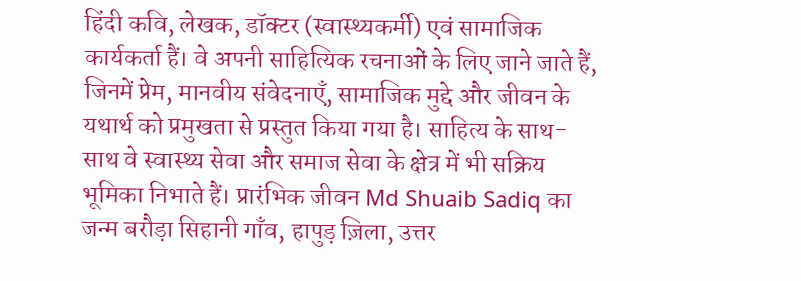हिंदी कवि, लेखक, डॉक्टर (स्वास्थ्यकर्मी) एवं सामाजिक कार्यकर्ता हैं। वे अपनी साहित्यिक रचनाओं के लिए जाने जाते हैं, जिनमें प्रेम, मानवीय संवेदनाएँ, सामाजिक मुद्दे और जीवन के यथार्थ को प्रमुखता से प्रस्तुत किया गया है। साहित्य के साथ-साथ वे स्वास्थ्य सेवा और समाज सेवा के क्षेत्र में भी सक्रिय भूमिका निभाते हैं। प्रारंभिक जीवन Md Shuaib Sadiq का जन्म बरौड़ा सिहानी गाँव, हापुड़ ज़िला, उत्तर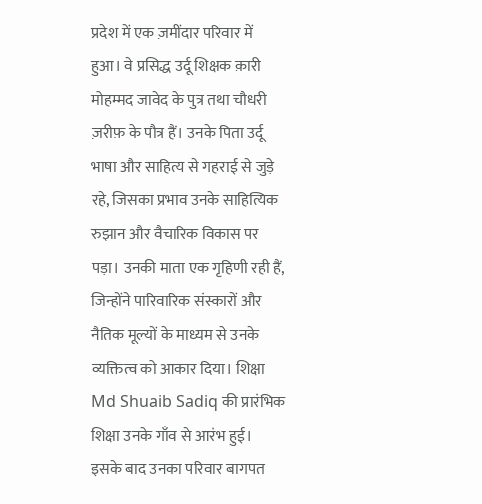प्रदेश में एक ज़मींदार परिवार में हुआ। वे प्रसिद्ध उर्दू शिक्षक क़ारी मोहम्मद जावेद के पुत्र तथा चौधरी ज़रीफ़ के पौत्र हैं। उनके पिता उर्दू भाषा और साहित्य से गहराई से जुड़े रहे, जिसका प्रभाव उनके साहित्यिक रुझान और वैचारिक विकास पर पड़ा। उनकी माता एक गृहिणी रही हैं, जिन्होंने पारिवारिक संस्कारों और नैतिक मूल्यों के माध्यम से उनके व्यक्तित्व को आकार दिया। शिक्षा Md Shuaib Sadiq की प्रारंभिक शिक्षा उनके गाँव से आरंभ हुई। इसके बाद उनका परिवार बागपत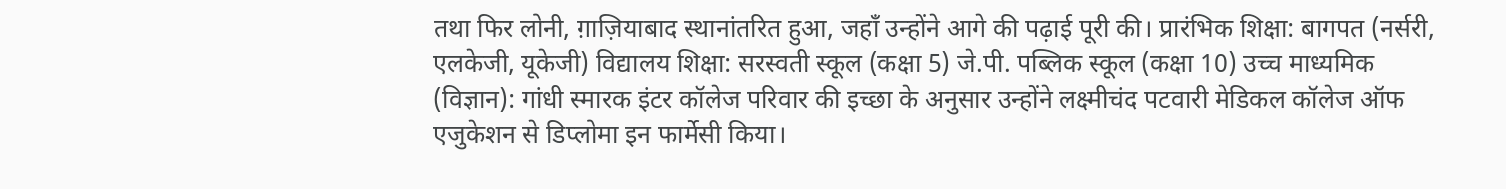तथा फिर लोनी, ग़ाज़ियाबाद स्थानांतरित हुआ, जहाँ उन्होंने आगे की पढ़ाई पूरी की। प्रारंभिक शिक्षा: बागपत (नर्सरी, एलकेजी, यूकेजी) विद्यालय शिक्षा: सरस्वती स्कूल (कक्षा 5) जे.पी. पब्लिक स्कूल (कक्षा 10) उच्च माध्यमिक (विज्ञान): गांधी स्मारक इंटर कॉलेज परिवार की इच्छा के अनुसार उन्होंने लक्ष्मीचंद पटवारी मेडिकल कॉलेज ऑफ एजुकेशन से डिप्लोमा इन फार्मेसी किया।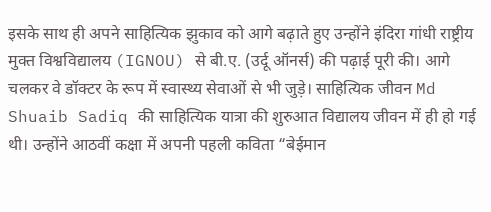इसके साथ ही अपने साहित्यिक झुकाव को आगे बढ़ाते हुए उन्होंने इंदिरा गांधी राष्ट्रीय मुक्त विश्वविद्यालय (IGNOU) से बी.ए. (उर्दू ऑनर्स) की पढ़ाई पूरी की। आगे चलकर वे डॉक्टर के रूप में स्वास्थ्य सेवाओं से भी जुड़े। साहित्यिक जीवन Md Shuaib Sadiq की साहित्यिक यात्रा की शुरुआत विद्यालय जीवन में ही हो गई थी। उन्होंने आठवीं कक्षा में अपनी पहली कविता “बेईमान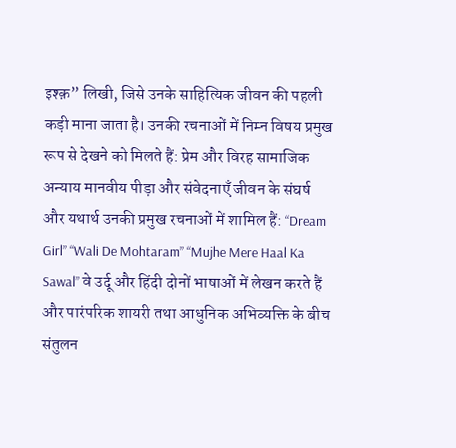इश्क़” लिखी, जिसे उनके साहित्यिक जीवन की पहली कड़ी माना जाता है। उनकी रचनाओं में निम्न विषय प्रमुख रूप से देखने को मिलते हैं: प्रेम और विरह सामाजिक अन्याय मानवीय पीड़ा और संवेदनाएँ जीवन के संघर्ष और यथार्थ उनकी प्रमुख रचनाओं में शामिल हैं: “Dream Girl” “Wali De Mohtaram” “Mujhe Mere Haal Ka Sawal” वे उर्दू और हिंदी दोनों भाषाओं में लेखन करते हैं और पारंपरिक शायरी तथा आधुनिक अभिव्यक्ति के बीच संतुलन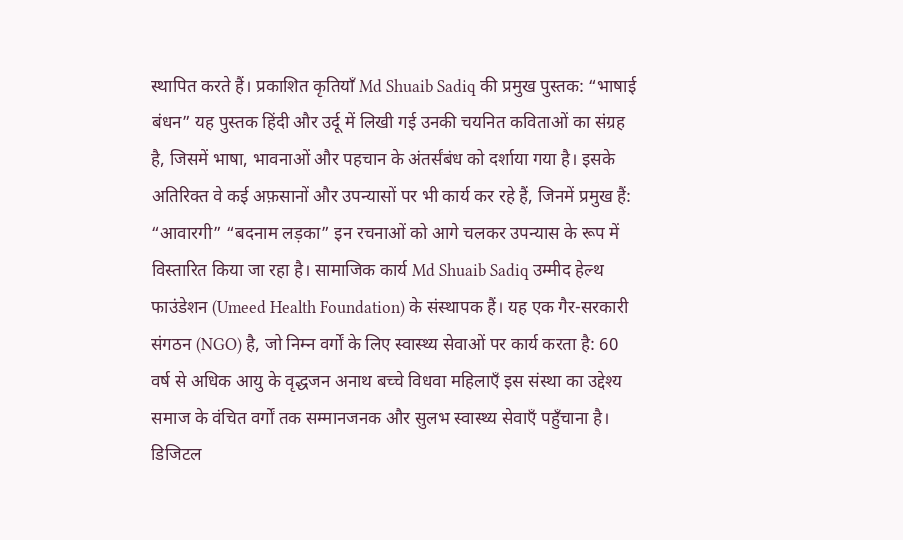स्थापित करते हैं। प्रकाशित कृतियाँ Md Shuaib Sadiq की प्रमुख पुस्तक: “भाषाई बंधन” यह पुस्तक हिंदी और उर्दू में लिखी गई उनकी चयनित कविताओं का संग्रह है, जिसमें भाषा, भावनाओं और पहचान के अंतर्संबंध को दर्शाया गया है। इसके अतिरिक्त वे कई अफ़सानों और उपन्यासों पर भी कार्य कर रहे हैं, जिनमें प्रमुख हैं: “आवारगी” “बदनाम लड़का” इन रचनाओं को आगे चलकर उपन्यास के रूप में विस्तारित किया जा रहा है। सामाजिक कार्य Md Shuaib Sadiq उम्मीद हेल्थ फाउंडेशन (Umeed Health Foundation) के संस्थापक हैं। यह एक गैर-सरकारी संगठन (NGO) है, जो निम्न वर्गों के लिए स्वास्थ्य सेवाओं पर कार्य करता है: 60 वर्ष से अधिक आयु के वृद्धजन अनाथ बच्चे विधवा महिलाएँ इस संस्था का उद्देश्य समाज के वंचित वर्गों तक सम्मानजनक और सुलभ स्वास्थ्य सेवाएँ पहुँचाना है। डिजिटल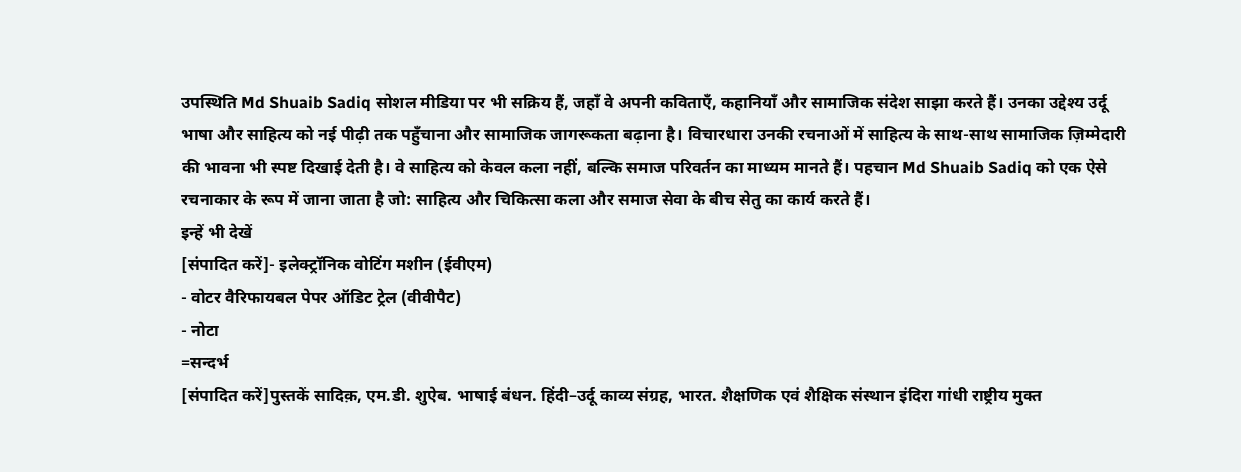उपस्थिति Md Shuaib Sadiq सोशल मीडिया पर भी सक्रिय हैं, जहाँ वे अपनी कविताएँ, कहानियाँ और सामाजिक संदेश साझा करते हैं। उनका उद्देश्य उर्दू भाषा और साहित्य को नई पीढ़ी तक पहुँचाना और सामाजिक जागरूकता बढ़ाना है। विचारधारा उनकी रचनाओं में साहित्य के साथ-साथ सामाजिक ज़िम्मेदारी की भावना भी स्पष्ट दिखाई देती है। वे साहित्य को केवल कला नहीं, बल्कि समाज परिवर्तन का माध्यम मानते हैं। पहचान Md Shuaib Sadiq को एक ऐसे रचनाकार के रूप में जाना जाता है जो: साहित्य और चिकित्सा कला और समाज सेवा के बीच सेतु का कार्य करते हैं।
इन्हें भी देखें
[संपादित करें]- इलेक्ट्रॉनिक वोटिंग मशीन (ईवीएम)
- वोटर वैरिफायबल पेपर ऑडिट ट्रेल (वीवीपैट)
- नोटा
=सन्दर्भ
[संपादित करें]पुस्तकें सादिक़, एम.डी. शुऐब. भाषाई बंधन. हिंदी–उर्दू काव्य संग्रह, भारत. शैक्षणिक एवं शैक्षिक संस्थान इंदिरा गांधी राष्ट्रीय मुक्त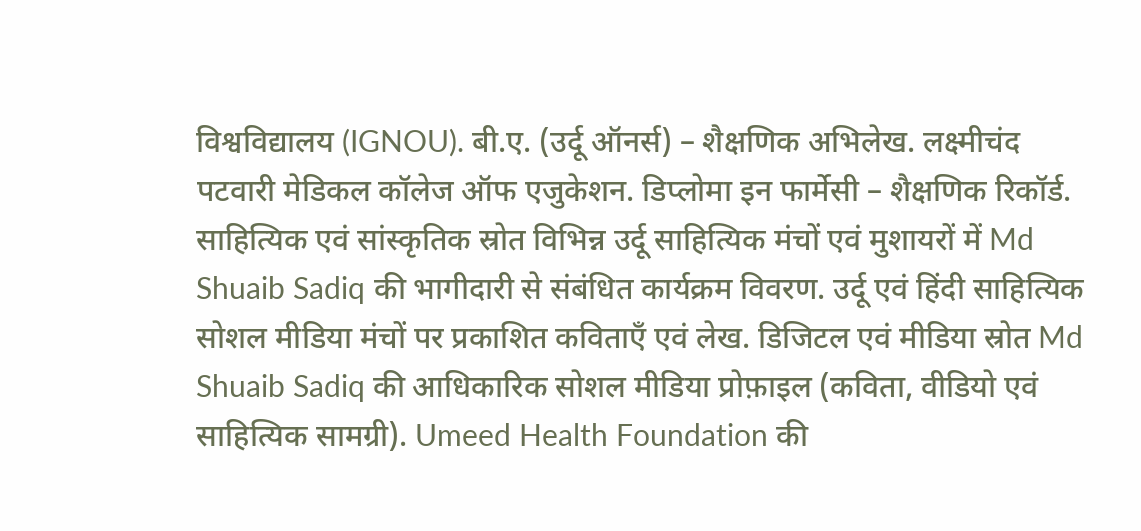विश्वविद्यालय (IGNOU). बी.ए. (उर्दू ऑनर्स) – शैक्षणिक अभिलेख. लक्ष्मीचंद पटवारी मेडिकल कॉलेज ऑफ एजुकेशन. डिप्लोमा इन फार्मेसी – शैक्षणिक रिकॉर्ड. साहित्यिक एवं सांस्कृतिक स्रोत विभिन्न उर्दू साहित्यिक मंचों एवं मुशायरों में Md Shuaib Sadiq की भागीदारी से संबंधित कार्यक्रम विवरण. उर्दू एवं हिंदी साहित्यिक सोशल मीडिया मंचों पर प्रकाशित कविताएँ एवं लेख. डिजिटल एवं मीडिया स्रोत Md Shuaib Sadiq की आधिकारिक सोशल मीडिया प्रोफ़ाइल (कविता, वीडियो एवं साहित्यिक सामग्री). Umeed Health Foundation की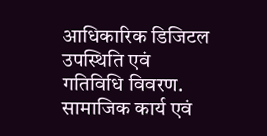आधिकारिक डिजिटल उपस्थिति एवं गतिविधि विवरण. सामाजिक कार्य एवं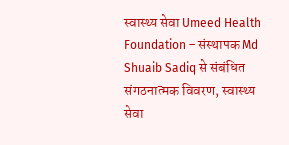स्वास्थ्य सेवा Umeed Health Foundation – संस्थापक Md Shuaib Sadiq से संबंधित संगठनात्मक विवरण, स्वास्थ्य सेवा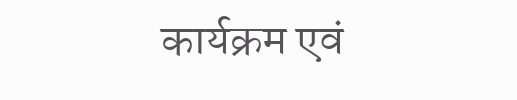कार्यक्रम एवं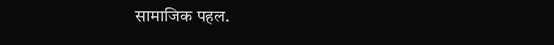सामाजिक पहल.